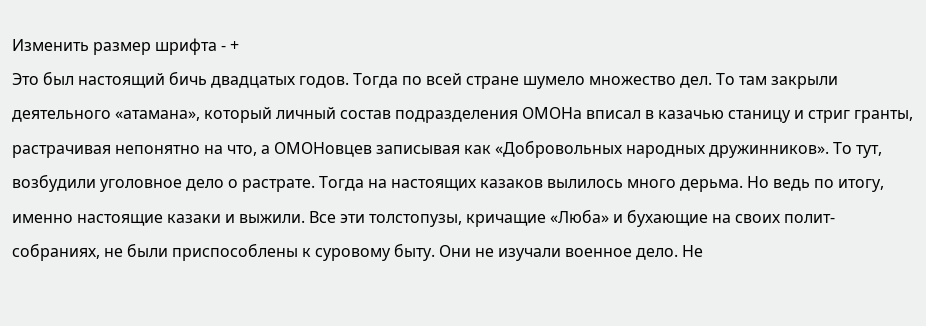Изменить размер шрифта - +
Это был настоящий бичь двадцатых годов. Тогда по всей стране шумело множество дел. То там закрыли деятельного «атамана», который личный состав подразделения ОМОНа вписал в казачью станицу и стриг гранты, растрачивая непонятно на что, а ОМОНовцев записывая как «Добровольных народных дружинников». То тут, возбудили уголовное дело о растрате. Тогда на настоящих казаков вылилось много дерьма. Но ведь по итогу, именно настоящие казаки и выжили. Все эти толстопузы, кричащие «Люба» и бухающие на своих полит-собраниях, не были приспособлены к суровому быту. Они не изучали военное дело. Не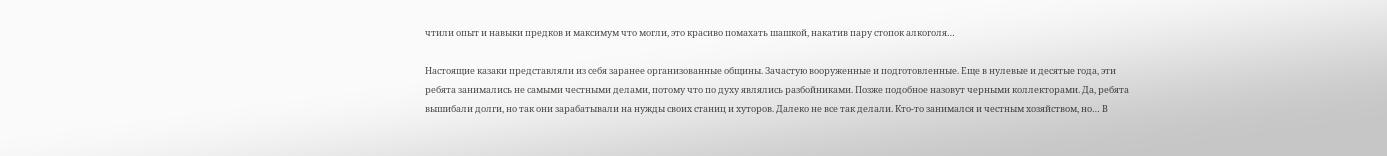чтили опыт и навыки предков и максимум что могли, это красиво помахать шашкой, накатив пару стопок алкоголя…

Настоящие казаки представляли из себя заранее организованные общины. Зачастую вооруженные и подготовленные. Еще в нулевые и десятые года, эти ребята занимались не самыми честными делами, потому что по духу являлись разбойниками. Позже подобное назовут черными коллекторами. Да, ребята вышибали долги, но так они зарабатывали на нужды своих станиц и хуторов. Далеко не все так делали. Кто-то занимался и честным хозяйством, но… В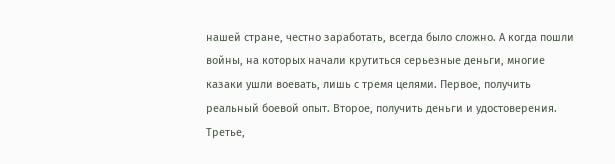нашей стране, честно заработать, всегда было сложно. А когда пошли войны, на которых начали крутиться серьезные деньги, многие казаки ушли воевать, лишь с тремя целями. Первое, получить реальный боевой опыт. Второе, получить деньги и удостоверения. Третье,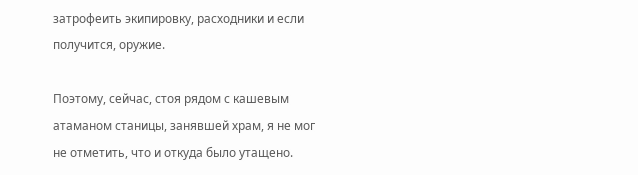затрофеить экипировку, расходники и если получится, оружие.

Поэтому, сейчас, стоя рядом с кашевым атаманом станицы, занявшей храм, я не мог не отметить, что и откуда было утащено.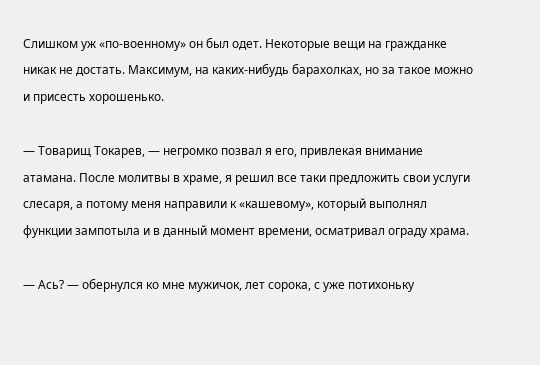Слишком уж «по-военному» он был одет. Некоторые вещи на гражданке никак не достать. Максимум, на каких-нибудь барахолках, но за такое можно и присесть хорошенько.

— Товарищ Токарев, — негромко позвал я его, привлекая внимание атамана. После молитвы в храме, я решил все таки предложить свои услуги слесаря, а потому меня направили к «кашевому», который выполнял функции зампотыла и в данный момент времени, осматривал ограду храма.

— Ась? — обернулся ко мне мужичок, лет сорока, с уже потихоньку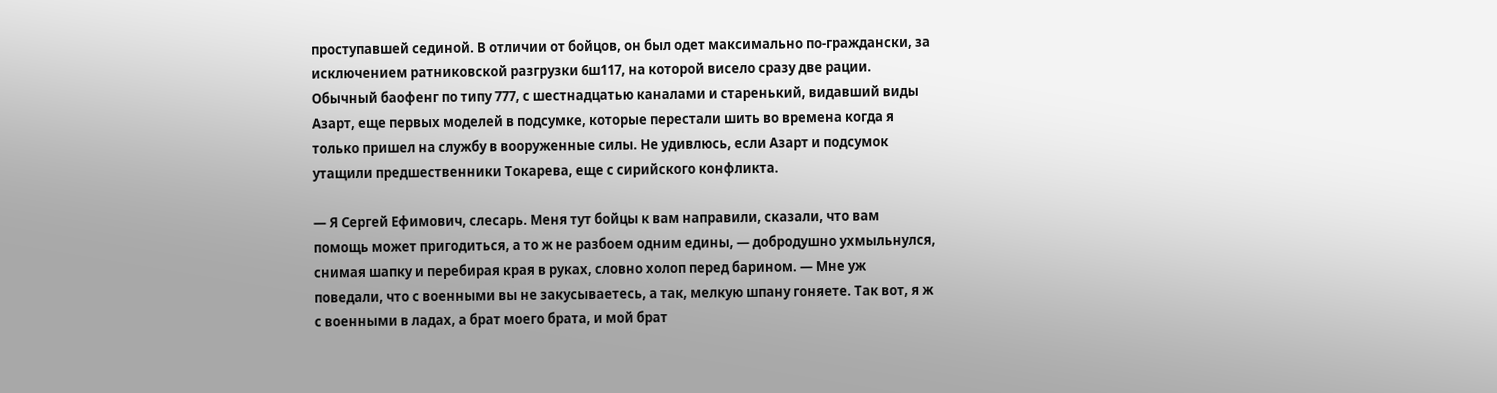проступавшей сединой. В отличии от бойцов, он был одет максимально по-граждански, за исключением ратниковской разгрузки 6ш117, на которой висело сразу две рации. Обычный баофенг по типу 777, с шестнадцатью каналами и старенький, видавший виды Азарт, еще первых моделей в подсумке, которые перестали шить во времена когда я только пришел на службу в вооруженные силы. Не удивлюсь, если Азарт и подсумок утащили предшественники Токарева, еще с сирийского конфликта.

— Я Сергей Ефимович, слесарь. Меня тут бойцы к вам направили, сказали, что вам помощь может пригодиться, а то ж не разбоем одним едины, — добродушно ухмыльнулся, снимая шапку и перебирая края в руках, словно холоп перед барином. — Мне уж поведали, что с военными вы не закусываетесь, а так, мелкую шпану гоняете. Так вот, я ж с военными в ладах, а брат моего брата, и мой брат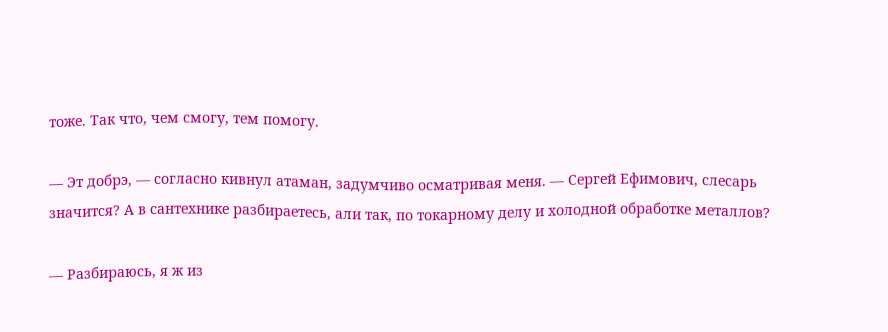тоже. Так что, чем смогу, тем помогу.

— Эт добрэ, — согласно кивнул атаман, задумчиво осматривая меня. — Сергей Ефимович, слесарь значится? А в сантехнике разбираетесь, али так, по токарному делу и холодной обработке металлов?

— Разбираюсь, я ж из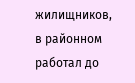жилищников, в районном работал до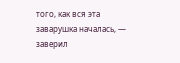того, как вся эта заварушка началась, — заверил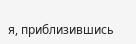я, приблизившись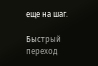еще на шаг.

Быстрый переход